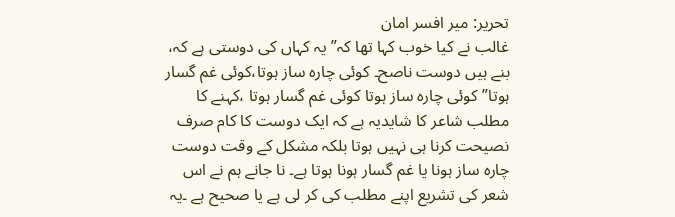تحریر: میر افسر امان
غالب نے کیا خوب کہا تھا کہ” یہ کہاں کی دوستی ہے کہ، بنے ہیں دوست ناصح۔ کوئی چارہ ساز ہوتا،کوئی غم گسار ہوتا”کوئی چارہ ساز ہوتا کوئی غم گسار ہوتا ،کہنے کا مطلب شاعر کا شایدیہ ہے کہ ایک دوست کا کام صرف نصیحت کرنا ہی نہیں ہوتا بلکہ مشکل کے وقت دوست چارہ ساز ہونا یا غم گسار ہونا ہوتا ہے۔ نا جانے ہم نے اس شعر کی تشریع اپنے مطلب کی کر لی ہے یا صحیح ہے ۔یہ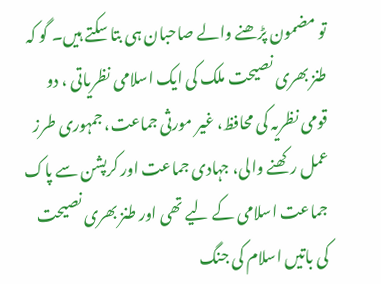تو مضمون پڑھنے والے صاحبان ہی بتا سکتے ہیں۔ گو کہ طنز بھری نصیحت ملک کی ایک اسلامی نظریاتی ، دو قومی نظریہ کی محافظ، غیر مورثی جماعت، جمہوری طرز عمل رکھنے والی، جہادی جماعت اور کرپشن سے پاک جماعت اسلامی کے لیے تھی اور طنز بھری نصیحت کی باتیں اسلام کی جنگ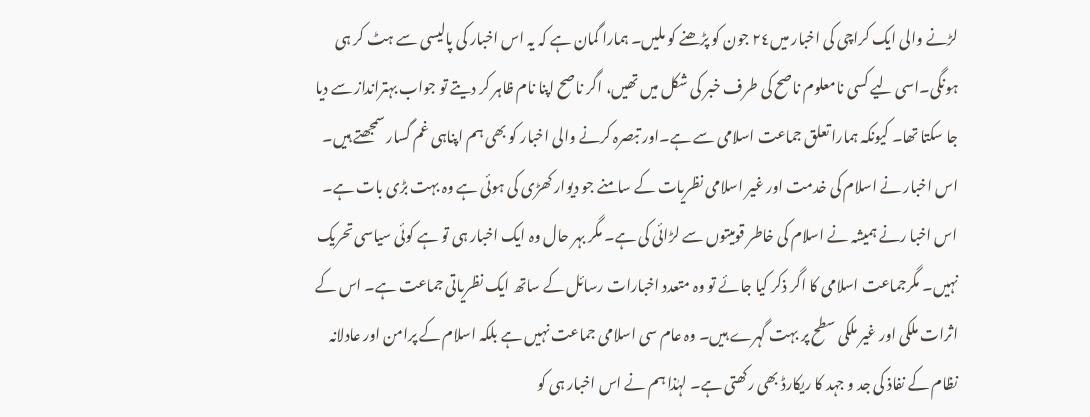لڑنے والی ایک کراچی کی اخبار میں٢٤ جون کو پڑھنے کو ملیں۔ ہمارا گمان ہے کہ یہ اس اخبار کی پالیسی سے ہٹ کر ہی ہونگی۔اسی لیے کسی نامعلوم ناصح کی طرف خبر کی شکل میں تھیں، اگر ناصح اپنا نام ظاہر کر دیتے تو جواب بہترانداز سے دیا جا سکتا تھا۔ کیونکہ ہمارا تعلق جماعت اسلامی سے ہے۔اور تبصرہ کرنے والی اخبار کو بھی ہم اپناہی غم گسار سمجھتے ہیں۔
اس اخبار نے اسلام کی خدمت اور غیر اسلامی نظریات کے سامنے جو دیوار کھڑی کی ہوئی ہے وہ بہت بڑی بات ہے۔ اس اخبا رنے ہمیشہ نے اسلام کی خاطر قومیتوں سے لڑائی کی ہے۔ مگر بہر حال وہ ایک اخبار ہی تو ہے کوئی سیاسی تحریک نہیں۔ مگرجماعت اسلامی کا اگر ذکر کیا جائے تو وہ متعدد اخبارات رسائل کے ساتھ ایک نظریاتی جماعت ہے۔ اس کے اثرات ملکی اور غیر ملکی سطح پر بہت گہرے ہیں۔ وہ عام سی اسلامی جماعت نہیں ہے بلکہ اسلام کے پرامن اور عادلانہ نظام کے نفاذ کی جد و جہد کا ریکارڈ بھی رکھتی ہے۔ لہٰذا ہم نے اس اخبار ہی کو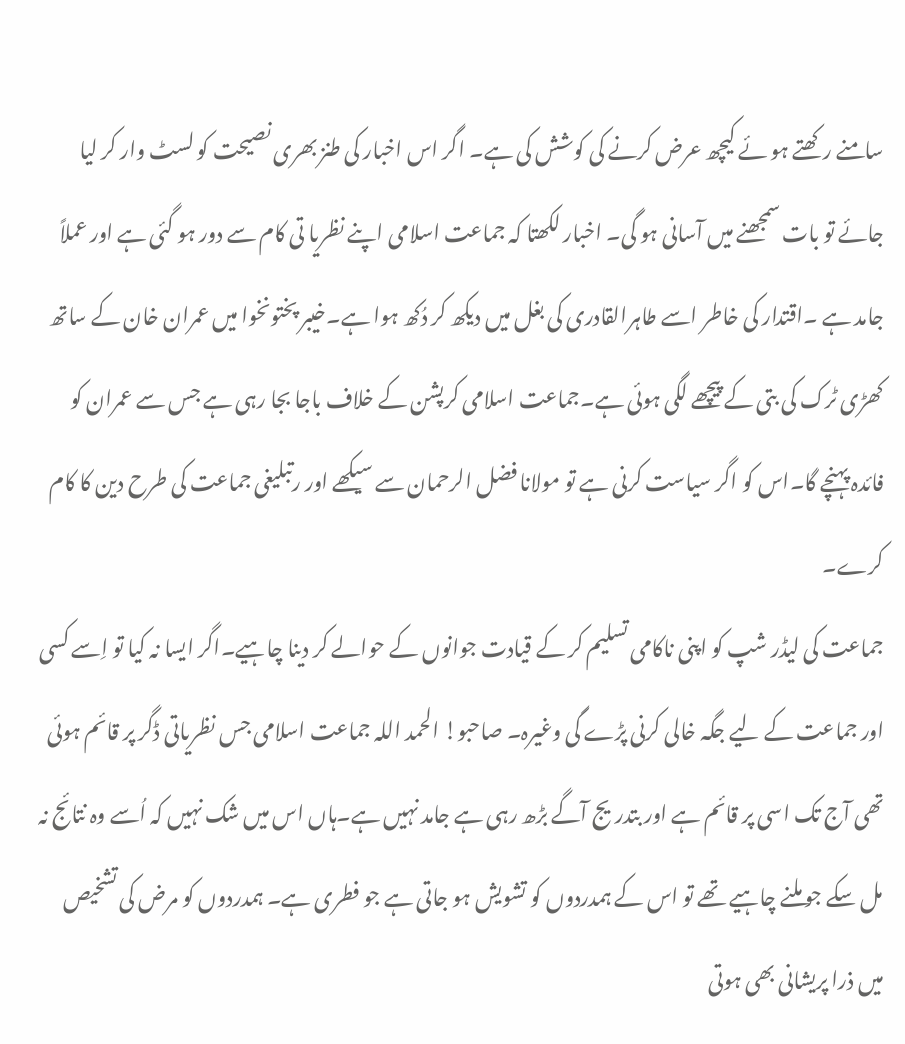سامنے رکھتے ہو ئے کیچھ عرض کرنے کی کوشش کی ہے۔ اگر اس اخبار کی طنز بھری نصیحت کو لسٹ وار کر لیا جائے تو بات سمجھنے میں آسانی ہو گی۔ اخبار لکھتا کہ جماعت اسلامی اپنے نظریا تی کام سے دور ہو گئی ہے اور عملاً جامد ہے ۔اقتدار کی خاطر اسے طاہرالقادری کی بغل میں دیکھ کر دُکھ ہوا ہے۔خیبر پختونخوا میں عمران خان کے ساتھ کھڑی ٹرک کی بتی کے پیچھے لگی ہوئی ہے۔جماعت اسلامی کرپشن کے خلاف باجا بجا رہی ہے جس سے عمران کو فائدہ پہنچے گا۔اس کو اگر سیاست کرنی ہے تو مولانا فضل الرحمان سے سیکھے اور رتبلیغی جماعت کی طرح دین کا کام کرے۔
جماعت کی لیڈر شپ کو اپنی ناکامی تسلیم کر کے قیادت جوانوں کے حوالے کر دینا چاہیے۔اگر ایسا نہ کیا تو اِسے کسی اور جماعت کے لیے جگہ خالی کرنی پڑے گی وغیرہ۔ صاحبو! الحمد اللہ جماعت اسلامی جس نظریاتی ڈگر پر قائم ہوئی تھی آج تک اسی پر قائم ہے اور بتدریج آگے بڑھ رہی ہے جامد نہیں ہے۔ہاں اس میں شک نہیں کہ اُسے وہ نتائج نہ مل سکے جو ملنے چاہیے تھے تو اس کے ہمدردوں کو تشویش ہو جاتی ہے جو فطری ہے۔ ہمدردوں کو مرض کی تشخیص میں ذرا پریشانی بھی ہوتی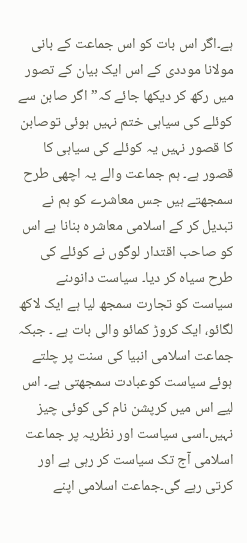ہے۔اگر اس بات کو اس جماعت کے بانی مولانا موددی کے اس ایک بیان کے تصور میں رکھ کر دیکھا جائے کہ” اگر صابن سے کوئلے کی سیاہی ختم نہیں ہوئی توصابن کا قصور نہیں یہ کوئلے کی سیاہی کا قصور ہے۔ ہم جماعت والے یہ اچھی طرح سمجھتے ہیں جس معاشرے کو ہم نے تبدیل کر کے اسلامی معاشرہ بنانا ہے اس کو صاحب اقتدار لوگوں نے کوئلے کی طرح سیاہ کر دیا۔ سیاست دانوںنے سیاست کو تجارت سمجھ لیا ہے ایک لاکھ لگائو، ایک کروڑ کمائو والی بات ہے ۔ جبکہ جماعت اسلامی انبیا کی سنت پر چلتے ہوئے سیاست کوعبادت سمجھتی ہے۔ اس لیے اس میں کرپشن نام کی کوئی چیز نہیں۔اسی سیاست اور نظریہ پر جماعت اسلامی آج تک سیاست کر رہی ہے اور کرتی رہے گی۔جماعت اسلامی اپنے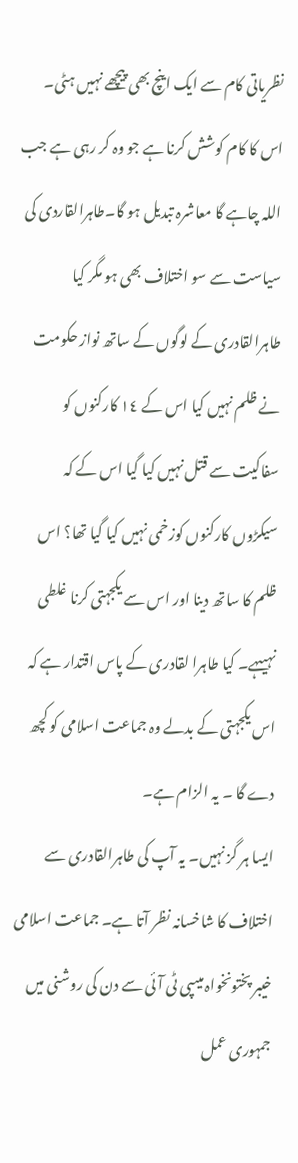نظریاتی کام سے ایک اینچ بھی پیچھے نہیں ہٹی۔
اس کا کام کوشش کرنا ہے جو وہ کر رہی ہے جب اللہ چاہے گا معاشرہ تبدیل ہو گا۔طاہرالقاردی کی سیاست سے سو اختلاف بھی ہو مگر کیا طاہرالقادری کے لوگوں کے ساتھ نواز حکومت نے ظلم نہیں کیا اس کے ١٤ کارکنوں کو سفاکیت سے قتل نہیں کیا گیا اس کے کہ سیکڑوں کارکنوں کوزخمی نہیں کیا گیا تھا؟ اس ظلم کا ساتھ دینا اور اس سے یکجہتی کرنا غلطی نہیںہے۔ کیا طاہرا لقادری کے پاس اقتدار ہے کہ اس یکجہتی کے بدلے وہ جماعت اسلامی کو کچھ دے گا ۔ یہ الزام ہے۔
ایسا ہر گز نہیں۔ یہ آپ کی طاہرالقادری سے اختلاف کا شاخسانہ نظر آتا ہے۔ جماعت اسلامی خیبر پختونخواہ میںپی ٹی آئی سے دن کی روشنی میں جمہوری عمل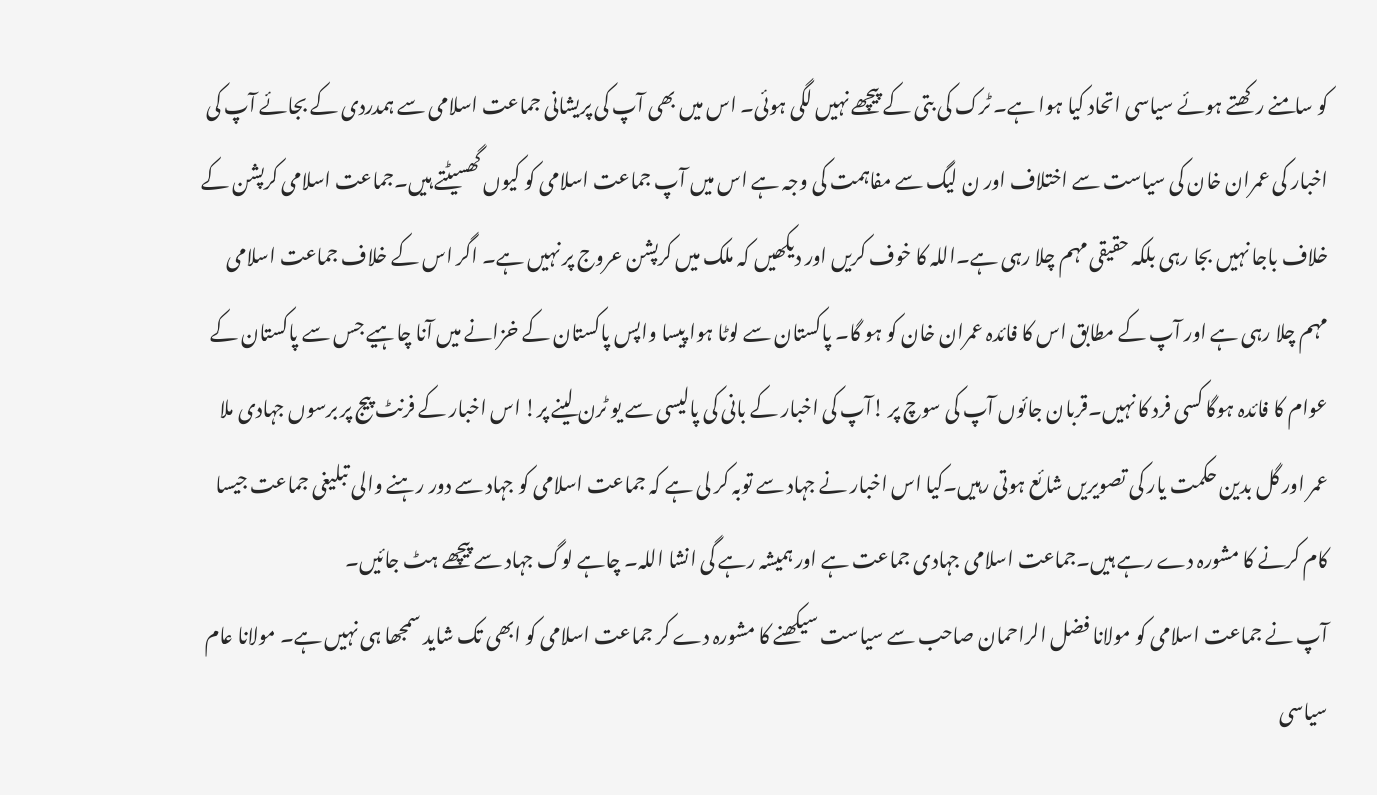کو سامنے رکھتے ہوئے سیاسی اتحاد کیا ہوا ہے۔ ٹرک کی بتی کے پیچھے نہیں لگی ہوئی۔ اس میں بھی آپ کی پریشانی جماعت اسلامی سے ہمدردی کے بجائے آپ کی اخبار کی عمران خان کی سیاست سے اختلاف اور ن لیگ سے مفاہمت کی وجہ ہے اس میں آپ جماعت اسلامی کو کیوں گھسیٹتے ہیں۔جماعت اسلامی کرپشن کے خلاف باجا نہیں بجا رہی بلکہ حقیقی مہم چلا رہی ہے۔اللہ کا خوف کریں اور دیکھیں کہ ملک میں کرپشن عروج پر نہیں ہے۔ اگر اس کے خلاف جماعت اسلامی مہم چلا رہی ہے اور آپ کے مطابق اس کا فائدہ عمران خان کو ہو گا۔ پاکستان سے لوٹا ہوا پیسا واپس پاکستان کے خزانے میں آنا چاہیے جس سے پاکستان کے عوام کا فائدہ ہوگا کسی فرد کا نہیں۔قربان جائوں آپ کی سوچ پر !آپ کی اخبار کے بانی کی پالیسی سے یو ٹرن لینے پر! اس اخبار کے فرنٹ پیج پر برسوں جہادی ملا عمر اور گل بدین حکمت یار کی تصویریں شائع ہوتی رہیں۔کیا اس اخبار نے جہاد سے توبہ کر لی ہے کہ جماعت اسلامی کو جہاد سے دور رہنے والی تبلیغی جماعت جیسا کام کرنے کا مشورہ دے رہے ہیں۔جماعت اسلامی جہادی جماعت ہے اور ہمیشہ رہے گی انشا اللہ۔ چاہے لوگ جہاد سے پیچھے ہٹ جائیں۔
آپ نے جماعت اسلامی کو مولانا فضل الراحمان صاحب سے سیاست سیکھنے کا مشورہ دے کر جماعت اسلامی کو ابھی تک شاید سمجھا ہی نہیں ہے۔ مولانا عام سیاسی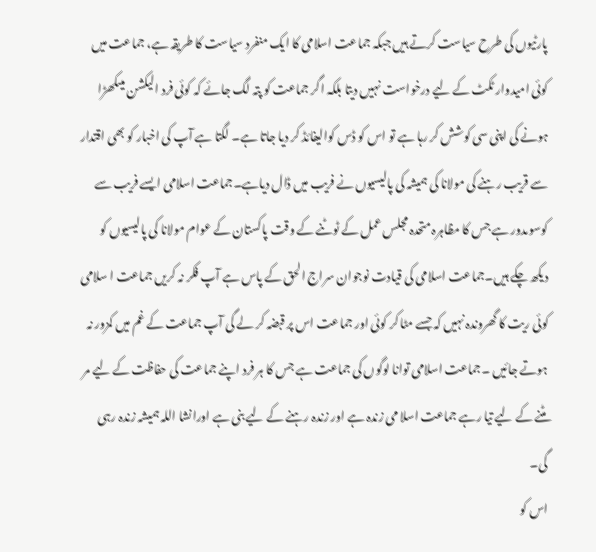پارٹیوں کی طرح سیاست کرتے ہیں جبکہ جماعت اسلامی کا ایک منفرد سیاست کا طریقہ ہے، جماعت میں کوئی امیدوار ٹکٹ کے لیے درخواست نہیں دیتا بلکہ اگر جماعت کو پتہ لگ جائے کہ کوئی فرد الیکشن میںکھڑا ہونے کی اپنی سی کوشش کر رہا ہے تو اس کو ڈس کوالیفائڈ کر دیا جاتا ہے۔ لگتا ہے آپ کی اخبار کو بھی اقتدار سے قریب رہنے کی مولانا کی ہمیشہ کی پالیسیوں نے فریب میں ڈال دیاہے۔جماعت اسلامی ایسے فریب سے کوسوںدور ہے جس کا مظاہرہ متحدہ مجلس عمل کے ٹوٹنے کے وقت پاکستان کے عوام مولانا کی پالیسیوں کو دیکھ چکے ہیں۔جماعت اسلامی کی قیادت نوجوان سراج الحق کے پاس ہے آپ فکر نہ کریں جماعت ا سلامی کوئی ریت کا گھروندہ نہیں کہ جسے مٹا کر کوئی اور جماعت اس پر قبضہ کر لے گی آپ جماعت کے غم میں کمزور نہ ہوتے جائیں ۔جماعت اسلامی توانا لوگوں کی جماعت ہے جس کا ہر فرد اپنے جماعت کی حفاظت کے لیے مر مٹنے کے لیے تیا رہے جماعت اسلا می زندہ ہے اور زندہ رہنے کے لیے بنی ہے اورانشا اللہ ہمیشہ زندہ رہی گی۔
اس کو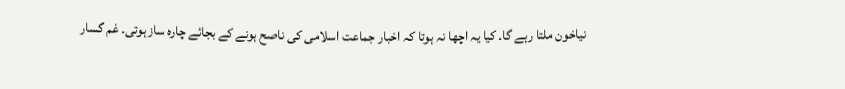نیاخون ملتا رہے گا۔ کیا یہ اچھا نہ ہوتا کہ اخبار جماعت اسلامی کی ناصح ہونے کے بجائے چارہ ساز ہوتی۔ غم گسار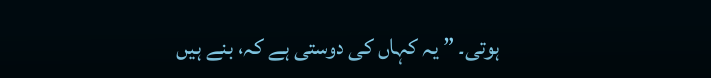ہوتی۔ ” یہ کہاں کی دوستی ہے کہ، بنے ہیں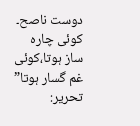دوست ناصح۔ کوئی چارہ ساز ہوتا،کوئی غم گسار ہوتا”
تحریر: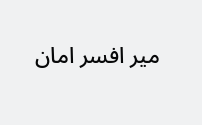میر افسر امان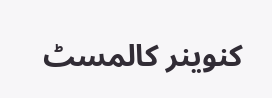کنوینر کالمسٹ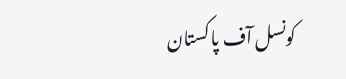کونسل آف پاکستان